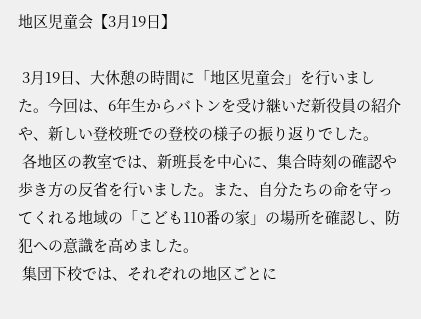地区児童会【3月19日】

 3月19日、大休憩の時間に「地区児童会」を行いました。今回は、6年生からバトンを受け継いだ新役員の紹介や、新しい登校班での登校の様子の振り返りでした。
 各地区の教室では、新班長を中心に、集合時刻の確認や歩き方の反省を行いました。また、自分たちの命を守ってくれる地域の「こども110番の家」の場所を確認し、防犯への意識を高めました。
 集団下校では、それぞれの地区ごとに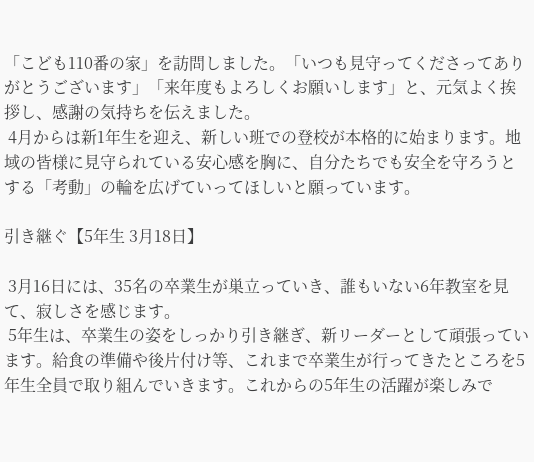「こども110番の家」を訪問しました。「いつも見守ってくださってありがとうございます」「来年度もよろしくお願いします」と、元気よく挨拶し、感謝の気持ちを伝えました。
 4月からは新1年生を迎え、新しい班での登校が本格的に始まります。地域の皆様に見守られている安心感を胸に、自分たちでも安全を守ろうとする「考動」の輪を広げていってほしいと願っています。

引き継ぐ【5年生 3月18日】

 3月16日には、35名の卒業生が巣立っていき、誰もいない6年教室を見て、寂しさを感じます。
 5年生は、卒業生の姿をしっかり引き継ぎ、新リーダーとして頑張っています。給食の準備や後片付け等、これまで卒業生が行ってきたところを5年生全員で取り組んでいきます。これからの5年生の活躍が楽しみで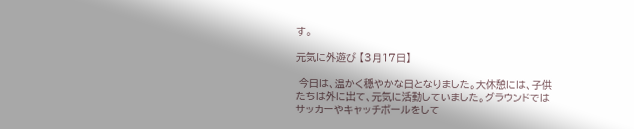す。

元気に外遊び 【3月17日】

 今日は、温かく穏やかな日となりました。大休憩には、子供たちは外に出て、元気に活動していました。グラウンドではサッカーやキャッチボールをして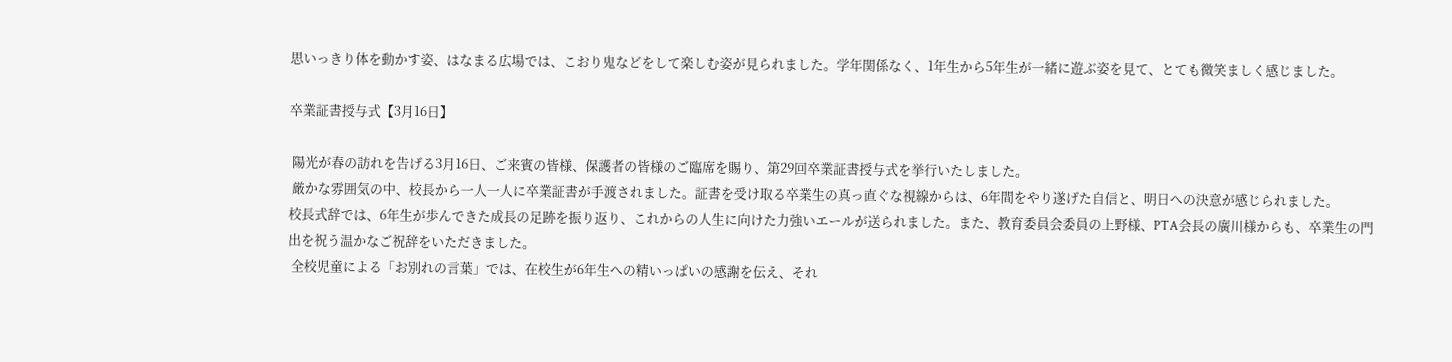思いっきり体を動かす姿、はなまる広場では、こおり鬼などをして楽しむ姿が見られました。学年関係なく、1年生から5年生が一緒に遊ぶ姿を見て、とても微笑ましく感じました。

卒業証書授与式【3月16日】

 陽光が春の訪れを告げる3月16日、ご来賓の皆様、保護者の皆様のご臨席を賜り、第29回卒業証書授与式を挙行いたしました。
 厳かな雰囲気の中、校長から一人一人に卒業証書が手渡されました。証書を受け取る卒業生の真っ直ぐな視線からは、6年間をやり遂げた自信と、明日への決意が感じられました。
校長式辞では、6年生が歩んできた成長の足跡を振り返り、これからの人生に向けた力強いエールが送られました。また、教育委員会委員の上野様、PTA会長の廣川様からも、卒業生の門出を祝う温かなご祝辞をいただきました。
 全校児童による「お別れの言葉」では、在校生が6年生への精いっぱいの感謝を伝え、それ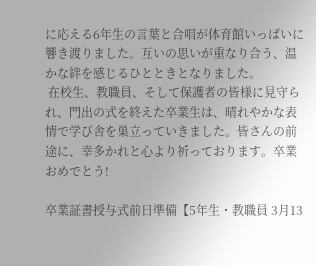に応える6年生の言葉と合唱が体育館いっぱいに響き渡りました。互いの思いが重なり合う、温かな絆を感じるひとときとなりました。
 在校生、教職員、そして保護者の皆様に見守られ、門出の式を終えた卒業生は、晴れやかな表情で学び舎を巣立っていきました。皆さんの前途に、幸多かれと心より祈っております。卒業おめでとう!

卒業証書授与式前日準備【5年生・教職員 3月13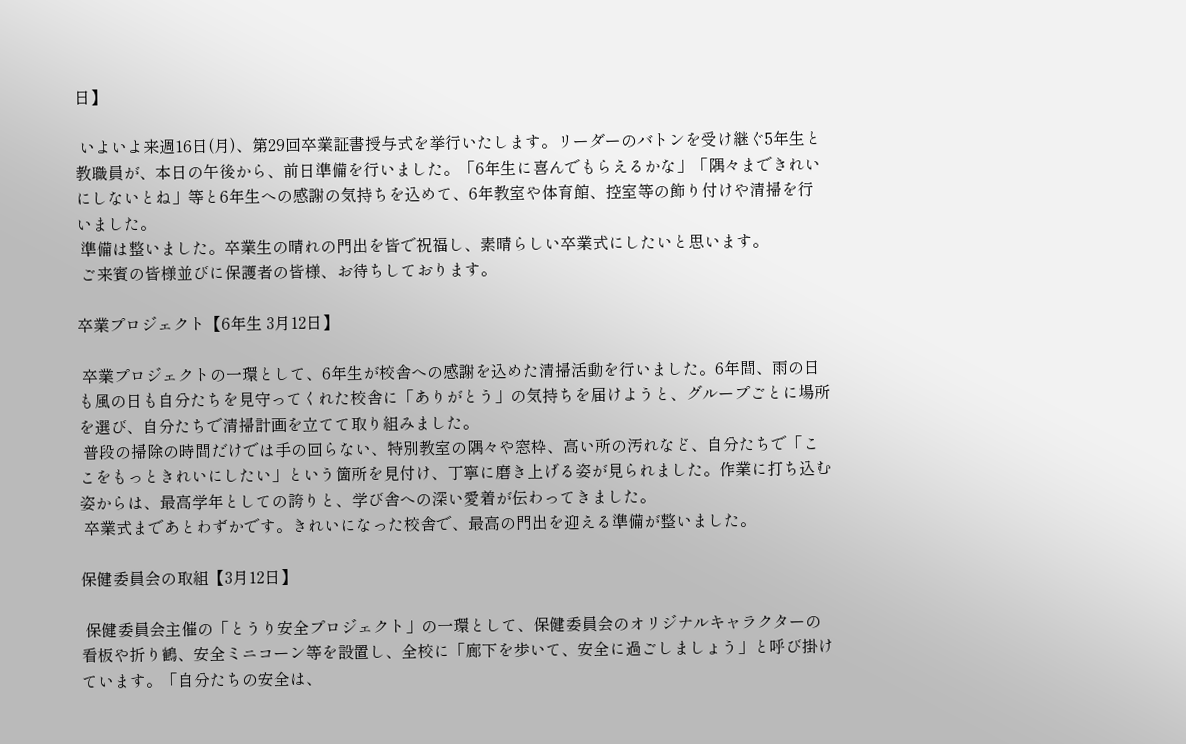日】

 いよいよ来週16日(月)、第29回卒業証書授与式を挙行いたします。リーダーのバトンを受け継ぐ5年生と教職員が、本日の午後から、前日準備を行いました。「6年生に喜んでもらえるかな」「隅々まできれいにしないとね」等と6年生への感謝の気持ちを込めて、6年教室や体育館、控室等の飾り付けや清掃を行いました。
 準備は整いました。卒業生の晴れの門出を皆で祝福し、素晴らしい卒業式にしたいと思います。
 ご来賓の皆様並びに保護者の皆様、お待ちしております。

卒業プロジェクト【6年生 3月12日】

 卒業プロジェクトの一環として、6年生が校舎への感謝を込めた清掃活動を行いました。6年間、雨の日も風の日も自分たちを見守ってくれた校舎に「ありがとう」の気持ちを届けようと、グループごとに場所を選び、自分たちで清掃計画を立てて取り組みました。
 普段の掃除の時間だけでは手の回らない、特別教室の隅々や窓枠、高い所の汚れなど、自分たちで「ここをもっときれいにしたい」という箇所を見付け、丁寧に磨き上げる姿が見られました。作業に打ち込む姿からは、最高学年としての誇りと、学び舎への深い愛着が伝わってきました。
 卒業式まであとわずかです。きれいになった校舎で、最高の門出を迎える準備が整いました。

保健委員会の取組【3月12日】

 保健委員会主催の「とうり安全プロジェクト」の一環として、保健委員会のオリジナルキャラクターの看板や折り鶴、安全ミニコーン等を設置し、全校に「廊下を歩いて、安全に過ごしましょう」と呼び掛けています。「自分たちの安全は、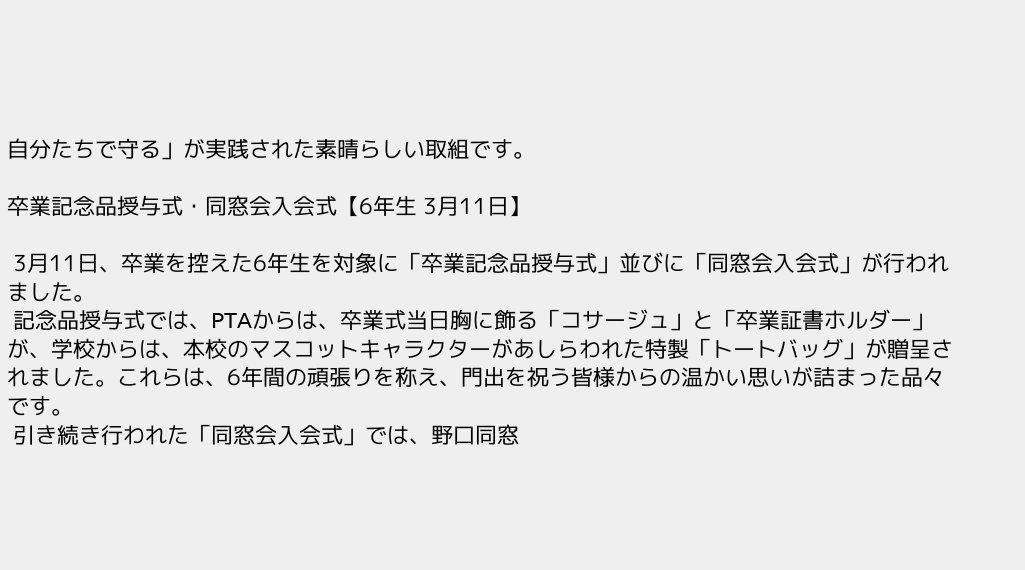自分たちで守る」が実践された素晴らしい取組です。

卒業記念品授与式・同窓会入会式【6年生 3月11日】

 3月11日、卒業を控えた6年生を対象に「卒業記念品授与式」並びに「同窓会入会式」が行われました。
 記念品授与式では、PTAからは、卒業式当日胸に飾る「コサージュ」と「卒業証書ホルダー」が、学校からは、本校のマスコットキャラクターがあしらわれた特製「トートバッグ」が贈呈されました。これらは、6年間の頑張りを称え、門出を祝う皆様からの温かい思いが詰まった品々です。
 引き続き行われた「同窓会入会式」では、野口同窓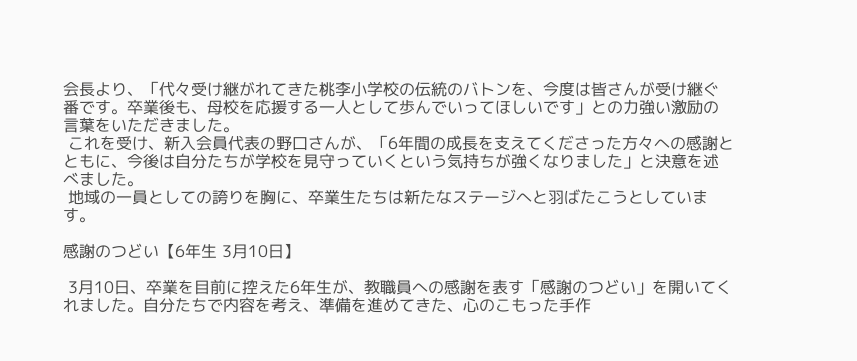会長より、「代々受け継がれてきた桃李小学校の伝統のバトンを、今度は皆さんが受け継ぐ番です。卒業後も、母校を応援する一人として歩んでいってほしいです」との力強い激励の言葉をいただきました。
 これを受け、新入会員代表の野口さんが、「6年間の成長を支えてくださった方々への感謝とともに、今後は自分たちが学校を見守っていくという気持ちが強くなりました」と決意を述べました。
 地域の一員としての誇りを胸に、卒業生たちは新たなステージへと羽ばたこうとしています。

感謝のつどい【6年生 3月10日】

 3月10日、卒業を目前に控えた6年生が、教職員への感謝を表す「感謝のつどい」を開いてくれました。自分たちで内容を考え、準備を進めてきた、心のこもった手作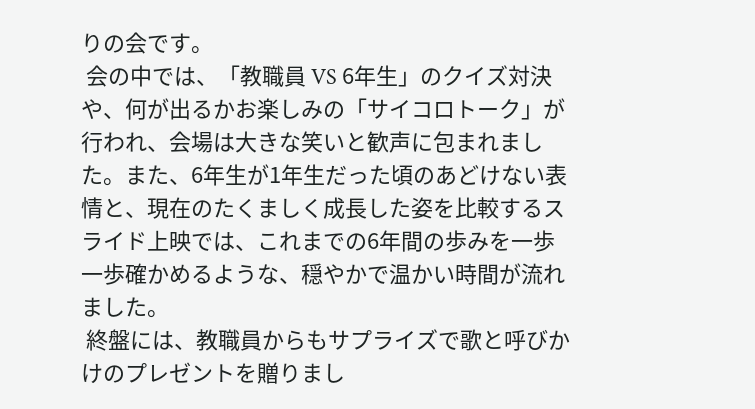りの会です。
 会の中では、「教職員 VS 6年生」のクイズ対決や、何が出るかお楽しみの「サイコロトーク」が行われ、会場は大きな笑いと歓声に包まれました。また、6年生が1年生だった頃のあどけない表情と、現在のたくましく成長した姿を比較するスライド上映では、これまでの6年間の歩みを一歩一歩確かめるような、穏やかで温かい時間が流れました。
 終盤には、教職員からもサプライズで歌と呼びかけのプレゼントを贈りまし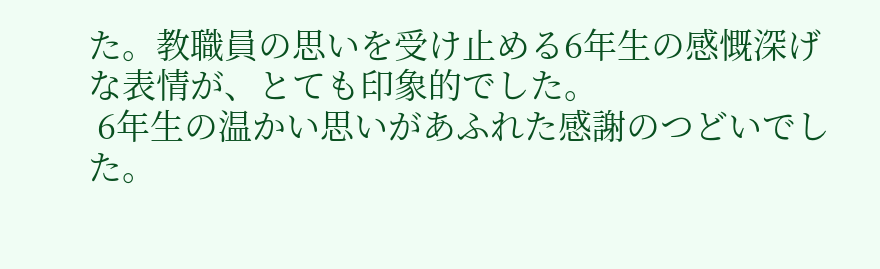た。教職員の思いを受け止める6年生の感慨深げな表情が、とても印象的でした。
 6年生の温かい思いがあふれた感謝のつどいでした。